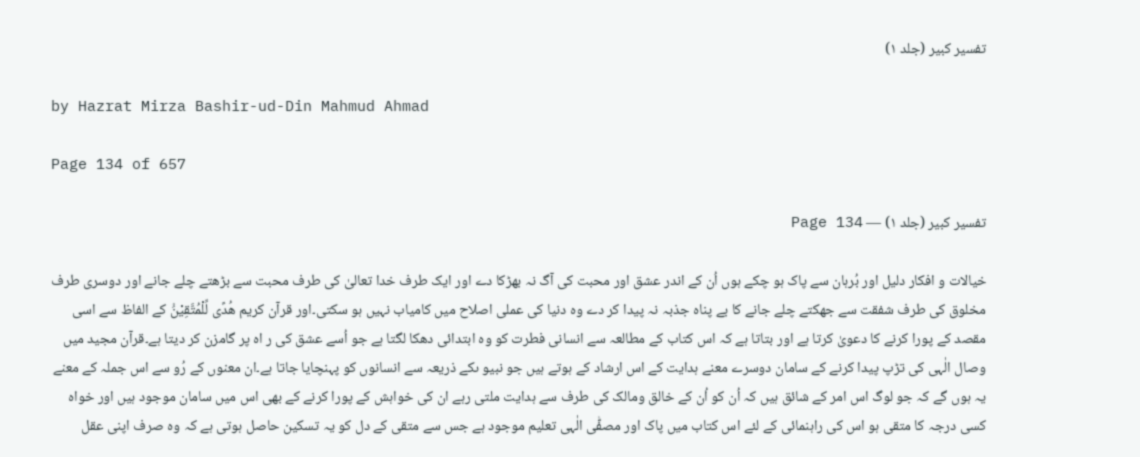تفسیر کبیر (جلد ۱)

by Hazrat Mirza Bashir-ud-Din Mahmud Ahmad

Page 134 of 657

تفسیر کبیر (جلد ۱) — Page 134

خیالات و افکار دلیل اور بُرہان سے پاک ہو چکے ہوں اُن کے اندر عشق اور محبت کی آگ نہ بھڑکا دے اور ایک طرف خدا تعالیٰ کی طرف محبت سے بڑھتے چلے جانے اور دوسری طرف مخلوق کی طرف شفقت سے جھکتے چلے جانے کا بے پناہ جذبہ نہ پیدا کر دے وہ دنیا کی عملی اصلاح میں کامیاب نہیں ہو سکتی۔اور قرآن کریم هُدًى لِّلْمُتَّقِيْنَ۠ کے الفاظ سے اسی مقصد کے پورا کرنے کا دعویٰ کرتا ہے اور بتاتا ہے کہ اس کتاب کے مطالعہ سے انسانی فطرت کو وہ ابتدائی دھکا لگتا ہے جو اُسے عشق کی ر اہ پر گامزن کر دیتا ہے۔قرآن مجید میں وصال الٰہی کی تڑپ پیدا کرنے کے سامان دوسرے معنے ہدایت کے اس ارشاد کے ہوتے ہیں جو نبیو ںکے ذریعہ سے انسانوں کو پہنچایا جاتا ہے۔ان معنوں کے رُو سے اس جملہ کے معنے یہ ہوں گے کہ جو لوگ اس امر کے شائق ہیں کہ اُن کو اُن کے خالق ومالک کی طرف سے ہدایت ملتی رہے ان کی خواہش کے پورا کرنے کے بھی اس میں سامان موجود ہیں اور خواہ کسی درجہ کا متقی ہو اس کی راہنمائی کے لئے اس کتاب میں پاک اور مصفّٰی الٰہی تعلیم موجود ہے جس سے متقی کے دل کو یہ تسکین حاصل ہوتی ہے کہ وہ صرف اپنی عقل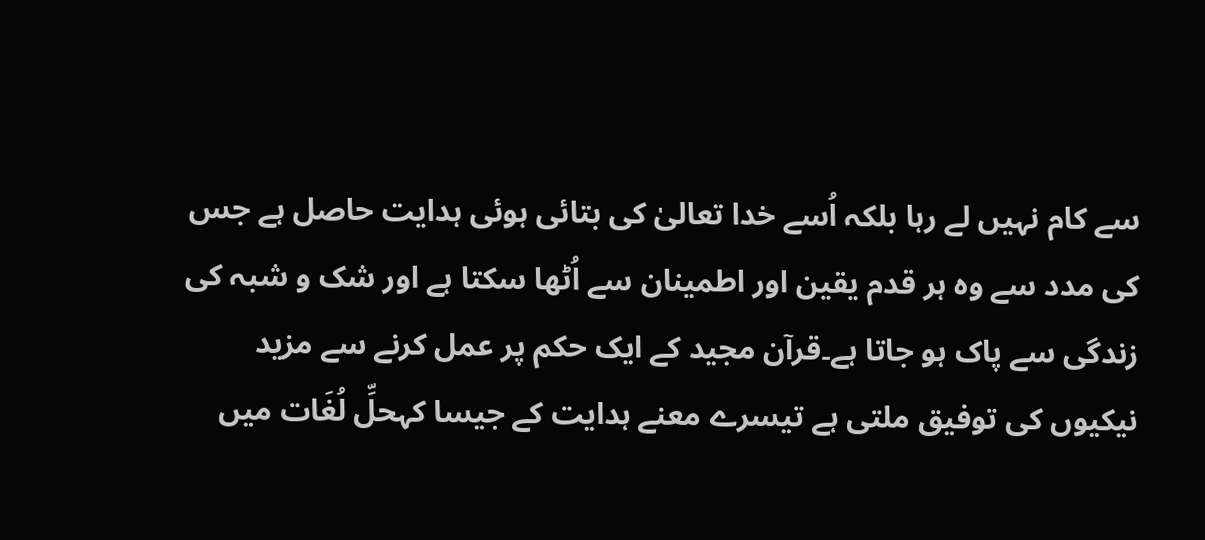سے کام نہیں لے رہا بلکہ اُسے خدا تعالیٰ کی بتائی ہوئی ہدایت حاصل ہے جس کی مدد سے وہ ہر قدم یقین اور اطمینان سے اُٹھا سکتا ہے اور شک و شبہ کی زندگی سے پاک ہو جاتا ہے۔قرآن مجید کے ایک حکم پر عمل کرنے سے مزید نیکیوں کی توفیق ملتی ہے تیسرے معنے ہدایت کے جیسا کہحلِّ لُغَات میں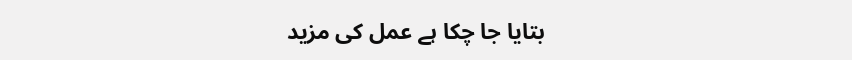بتایا جا چکا ہے عمل کی مزید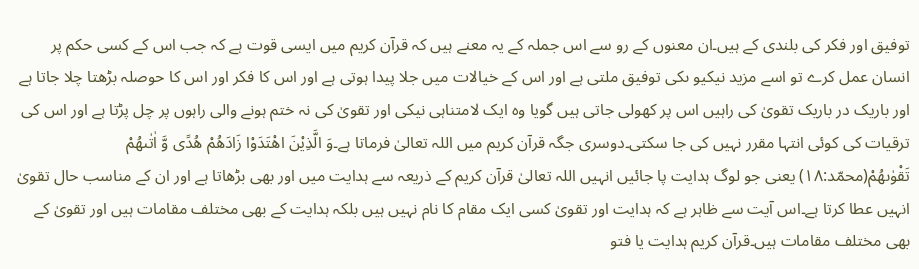توفیق اور فکر کی بلندی کے ہیں۔ان معنوں کے رو سے اس جملہ کے یہ معنے ہیں کہ قرآن کریم میں ایسی قوت ہے کہ جب اس کے کسی حکم پر انسان عمل کرے تو اسے مزید نیکیو ںکی توفیق ملتی ہے اور اس کے خیالات میں جلا پیدا ہوتی ہے اور اس کا فکر اور اس کا حوصلہ بڑھتا چلا جاتا ہے اور باریک در باریک تقویٰ کی راہیں اس پر کھولی جاتی ہیں گویا وہ ایک لامتناہی نیکی اور تقویٰ کی نہ ختم ہونے والی راہوں پر چل پڑتا ہے اور اس کی ترقیات کی کوئی انتہا مقرر نہیں کی جا سکتی۔دوسری جگہ قرآن کریم میں اللہ تعالیٰ فرماتا ہے۔وَ الَّذِيْنَ اهْتَدَوْا زَادَهُمْ هُدًى وَّ اٰتٰىهُمْ تَقْوٰىهُمْ(محمّد:۱۸) یعنی جو لوگ ہدایت پا جائیں انہیں اللہ تعالیٰ قرآن کریم کے ذریعہ سے ہدایت میں اور بھی بڑھاتا ہے اور ان کے مناسب حال تقویٰ انہیں عطا کرتا ہے۔اس آیت سے ظاہر ہے کہ ہدایت اور تقویٰ کسی ایک مقام کا نام نہیں ہیں بلکہ ہدایت کے بھی مختلف مقامات ہیں اور تقویٰ کے بھی مختلف مقامات ہیں۔قرآن کریم ہدایت یا فتو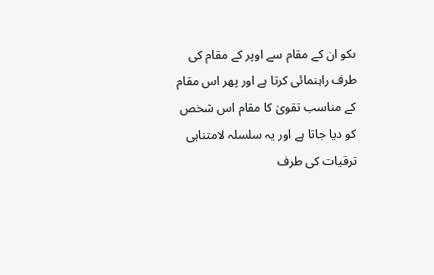ںکو ان کے مقام سے اوپر کے مقام کی طرف راہنمائی کرتا ہے اور پھر اس مقام کے مناسب تقویٰ کا مقام اس شخص کو دیا جاتا ہے اور یہ سلسلہ لامتناہی ترقیات کی طرف